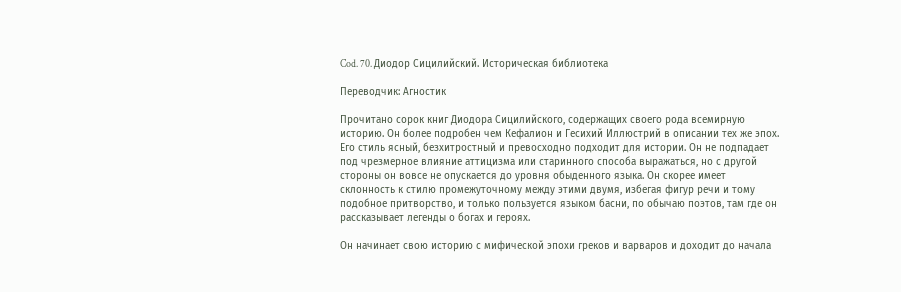Cod. 70. Диодор Сицилийский. Историческая библиотека

Переводчик: Агностик

Прочитано сорок книг Диодора Сицилийского, содержащих своего рода всемирную историю. Он более подробен чем Кефалион и Гесихий Иллюстрий в описании тех же эпох. Его стиль ясный, безхитростный и превосходно подходит для истории. Он не подпадает под чрезмерное влияние аттицизма или старинного способа выражаться, но с другой стороны он вовсе не опускается до уровня обыденного языка. Он скорее имеет склонность к стилю промежуточному между этими двумя, избегая фигур речи и тому подобное притворство, и только пользуется языком басни, по обычаю поэтов, там где он рассказывает легенды о богах и героях.

Он начинает свою историю с мифической эпохи греков и варваров и доходит до начала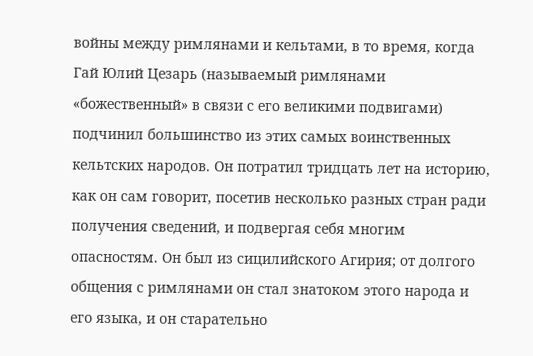войны между римлянами и кельтами, в то время, когда Гай Юлий Цезарь (называемый римлянами «божественный» в связи с его великими подвигами) подчинил большинство из этих самых воинственных кельтских народов. Он потратил тридцать лет на историю, как он сам говорит, посетив несколько разных стран ради получения сведений, и подвергая себя многим опасностям. Он был из сицилийского Агирия; от долгого общения с римлянами он стал знатоком этого народа и его языка, и он старательно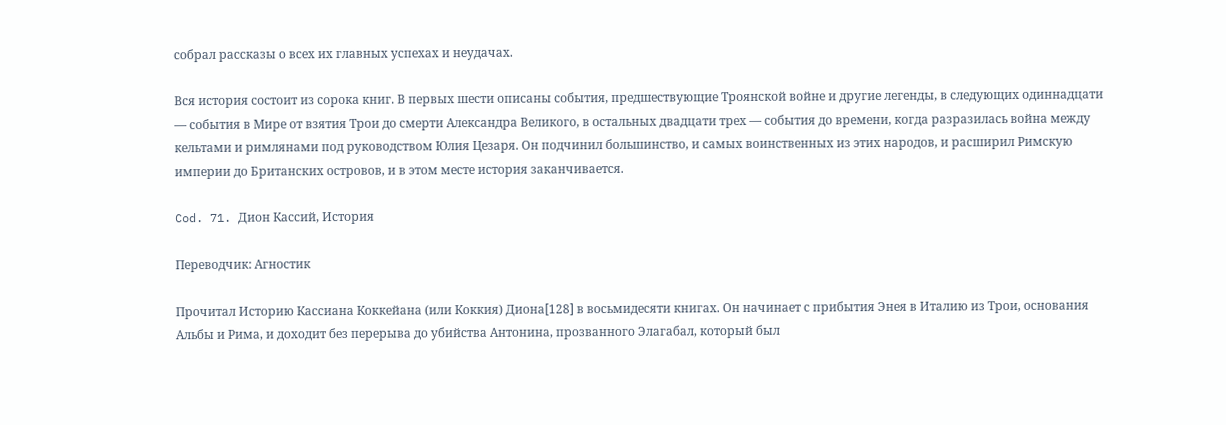собрал рассказы о всех их главных успехах и неудачах.

Вся история состоит из сорока книг. В первых шести описаны события, предшествующие Троянской войне и другие легенды, в следующих одиннадцати — события в Мире от взятия Трои до смерти Александра Великого, в остальных двадцати трех — события до времени, когда разразилась война между кельтами и римлянами под руководством Юлия Цезаря. Он подчинил большинство, и самых воинственных из этих народов, и расширил Римскую империи до Британских островов, и в этом месте история заканчивается.

Cod. 71. Дион Кассий, История

Переводчик: Агностик

Прочитал Историю Кассиана Коккейана (или Коккия) Диона[128] в восьмидесяти книгах. Он начинает с прибытия Энея в Италию из Трои, основания Альбы и Рима, и доходит без перерыва до убийства Антонина, прозванного Элагабал, который был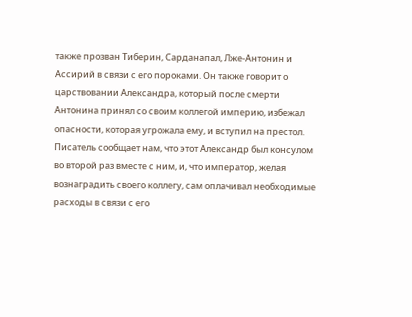также прозван Тиберин, Сарданапал, Лже-Антонин и Ассирий в связи с его пороками. Он также говорит о царствовании Александра, который после смерти Антонина принял со своим коллегой империю, избежал опасности, которая угрожала ему, и вступил на престол. Писатель сообщает нам, что этот Александр был консулом во второй раз вместе с ним, и, что император, желая вознаградить своего коллегу, сам оплачивал необходимые расходы в связи с его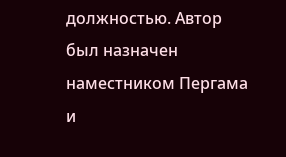должностью. Автор был назначен наместником Пергама и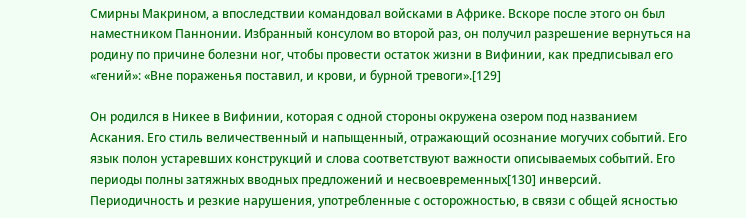Смирны Макрином, а впоследствии командовал войсками в Африке. Вскоре после этого он был наместником Паннонии. Избранный консулом во второй раз, он получил разрешение вернуться на родину по причине болезни ног, чтобы провести остаток жизни в Вифинии, как предписывал его «гений»: «Вне пораженья поставил, и крови, и бурной тревоги».[129]

Он родился в Никее в Вифинии, которая с одной стороны окружена озером под названием Аскания. Его стиль величественный и напыщенный, отражающий осознание могучих событий. Его язык полон устаревших конструкций и слова соответствуют важности описываемых событий. Его периоды полны затяжных вводных предложений и несвоевременных[130] инверсий. Периодичность и резкие нарушения, употребленные с осторожностью, в связи с общей ясностью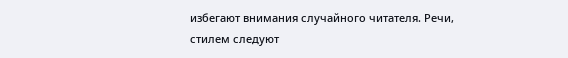избегают внимания случайного читателя. Речи, стилем следуют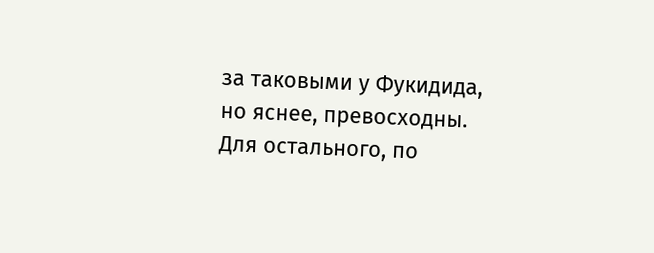за таковыми у Фукидида, но яснее, превосходны. Для остального, по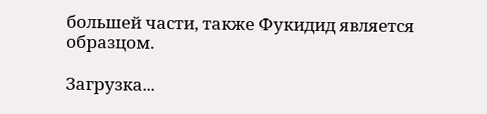большей части, также Фукидид является образцом.

Загрузка...